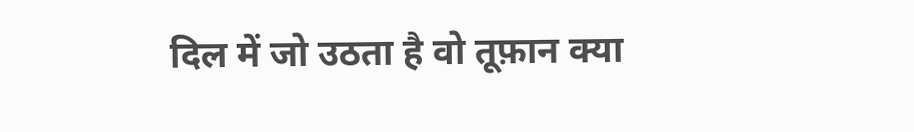दिल में जो उठता है वो तूफ़ान क्या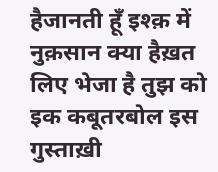हैजानती हूँ इश्क़ में नुक़सान क्या हैख़त लिए भेजा है तुझ को इक कबूतरबोल इस गुस्ताख़ी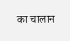का चालान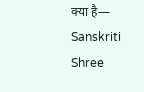क्या है— Sanskriti Shree